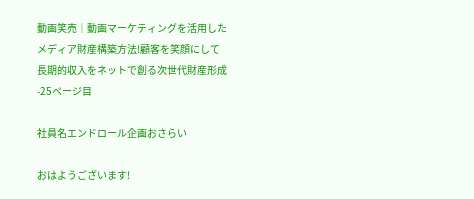動画笑売│動画マーケティングを活用したメディア財産構築方法!顧客を笑顔にして長期的収入をネットで創る次世代財産形成 -25ページ目

社員名エンドロール企画おさらい

おはようございます!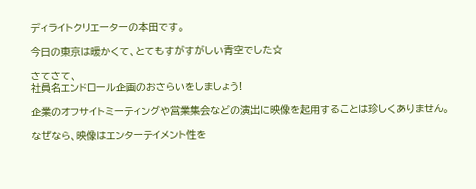ディライトクリエーターの本田です。

今日の東京は暖かくて、とてもすがすがしい青空でした☆

さてさて、
社員名エンドロール企画のおさらいをしましょう!

企業のオフサイトミーティングや営業集会などの演出に映像を起用することは珍しくありません。

なぜなら、映像はエンターテイメント性を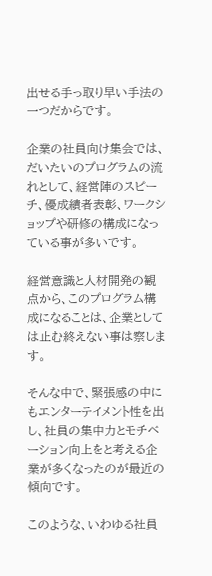出せる手っ取り早い手法の一つだからです。

企業の社員向け集会では、だいたいのプログラムの流れとして、経営陣のスピーチ、優成績者表彰、ワークショップや研修の構成になっている事が多いです。

経営意識と人材開発の観点から、このプログラム構成になることは、企業としては止む終えない事は察します。

そんな中で、緊張感の中にもエンターテイメント性を出し、社員の集中力とモチベーション向上をと考える企業が多くなったのが最近の傾向です。

このような、いわゆる社員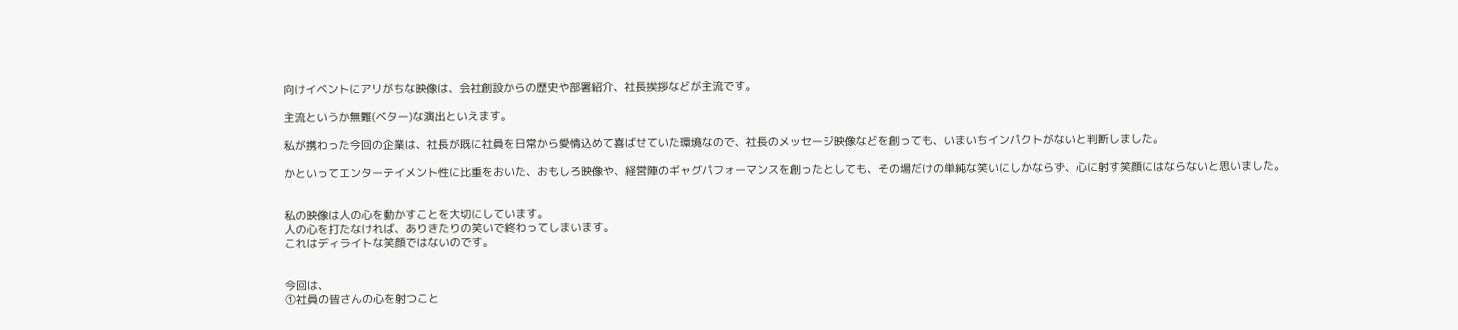向けイベントにアリがちな映像は、会社創設からの歴史や部署紹介、社長挨拶などが主流です。

主流というか無難(ベター)な演出といえます。

私が携わった今回の企業は、社長が既に社員を日常から愛情込めて喜ばせていた環境なので、社長のメッセージ映像などを創っても、いまいちインパクトがないと判断しました。

かといってエンターテイメント性に比重をおいた、おもしろ映像や、経営陣のギャグパフォーマンスを創ったとしても、その場だけの単純な笑いにしかならず、心に射す笑顔にはならないと思いました。


私の映像は人の心を動かすことを大切にしています。
人の心を打たなければ、ありきたりの笑いで終わってしまいます。
これはディライトな笑顔ではないのです。


今回は、
①社員の皆さんの心を射つこと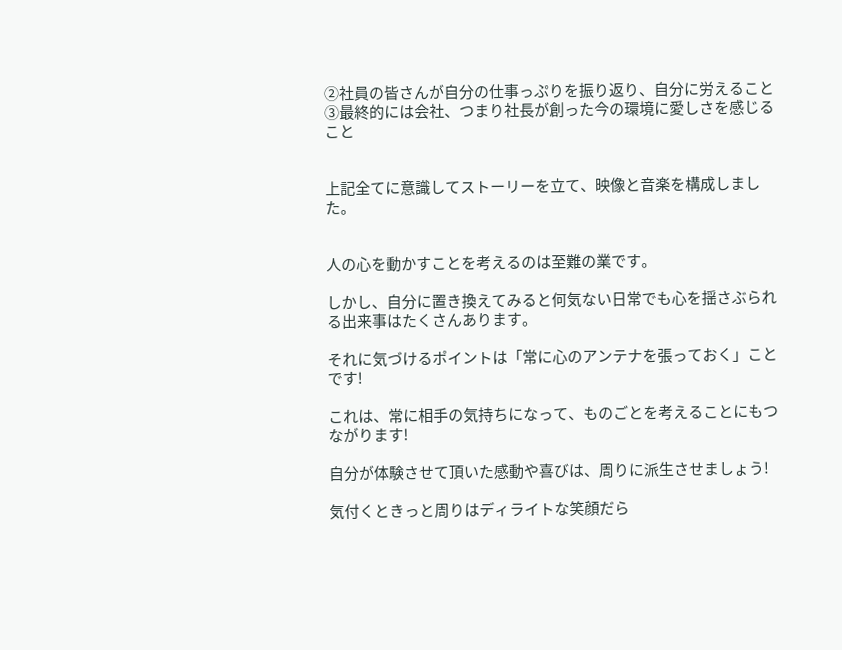②社員の皆さんが自分の仕事っぷりを振り返り、自分に労えること
③最終的には会社、つまり社長が創った今の環境に愛しさを感じること


上記全てに意識してストーリーを立て、映像と音楽を構成しました。


人の心を動かすことを考えるのは至難の業です。

しかし、自分に置き換えてみると何気ない日常でも心を揺さぶられる出来事はたくさんあります。

それに気づけるポイントは「常に心のアンテナを張っておく」ことです!

これは、常に相手の気持ちになって、ものごとを考えることにもつながります!

自分が体験させて頂いた感動や喜びは、周りに派生させましょう!

気付くときっと周りはディライトな笑顔だら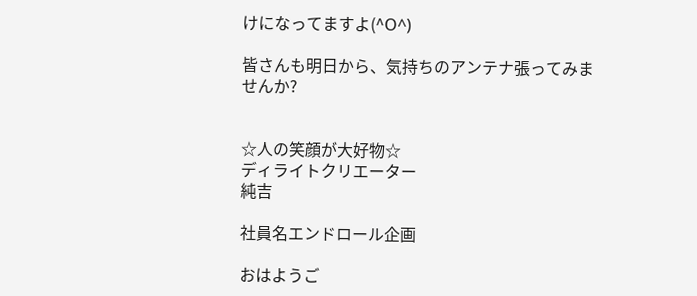けになってますよ(^O^)

皆さんも明日から、気持ちのアンテナ張ってみませんか?


☆人の笑顔が大好物☆
ディライトクリエーター
純吉

社員名エンドロール企画

おはようご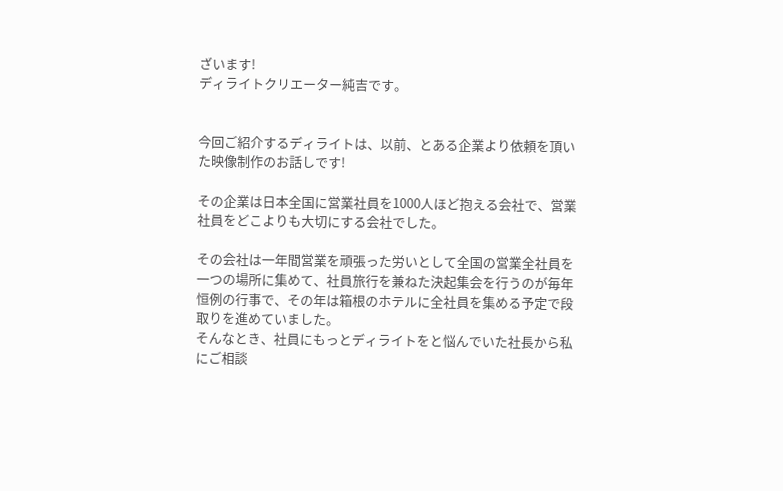ざいます!
ディライトクリエーター純吉です。


今回ご紹介するディライトは、以前、とある企業より依頼を頂いた映像制作のお話しです!

その企業は日本全国に営業社員を1000人ほど抱える会社で、営業社員をどこよりも大切にする会社でした。

その会社は一年間営業を頑張った労いとして全国の営業全社員を一つの場所に集めて、社員旅行を兼ねた決起集会を行うのが毎年恒例の行事で、その年は箱根のホテルに全社員を集める予定で段取りを進めていました。
そんなとき、社員にもっとディライトをと悩んでいた社長から私にご相談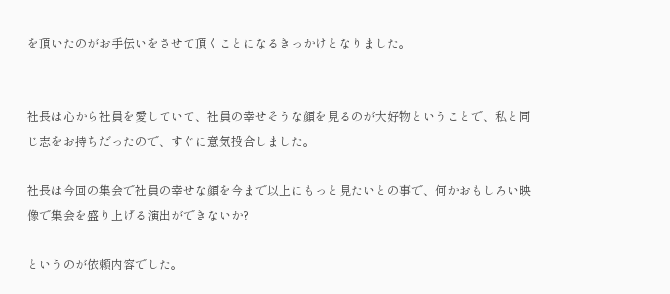を頂いたのがお手伝いをさせて頂くことになるきっかけとなりました。


社長は心から社員を愛していて、社員の幸せそうな顔を見るのが大好物ということで、私と同じ志をお持ちだったので、すぐに意気投合しました。

社長は今回の集会で社員の幸せな顔を今まで以上にもっと見たいとの事で、何かおもしろい映像で集会を盛り上げる演出ができないか?

というのが依頼内容でした。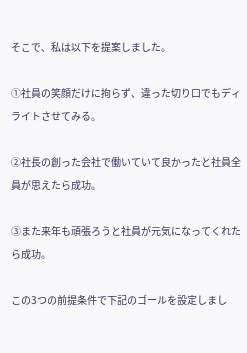そこで、私は以下を提案しました。

①社員の笑顔だけに拘らず、違った切り口でもディライトさせてみる。

②社長の創った会社で働いていて良かったと社員全員が思えたら成功。

③また来年も頑張ろうと社員が元気になってくれたら成功。

この3つの前提条件で下記のゴールを設定しまし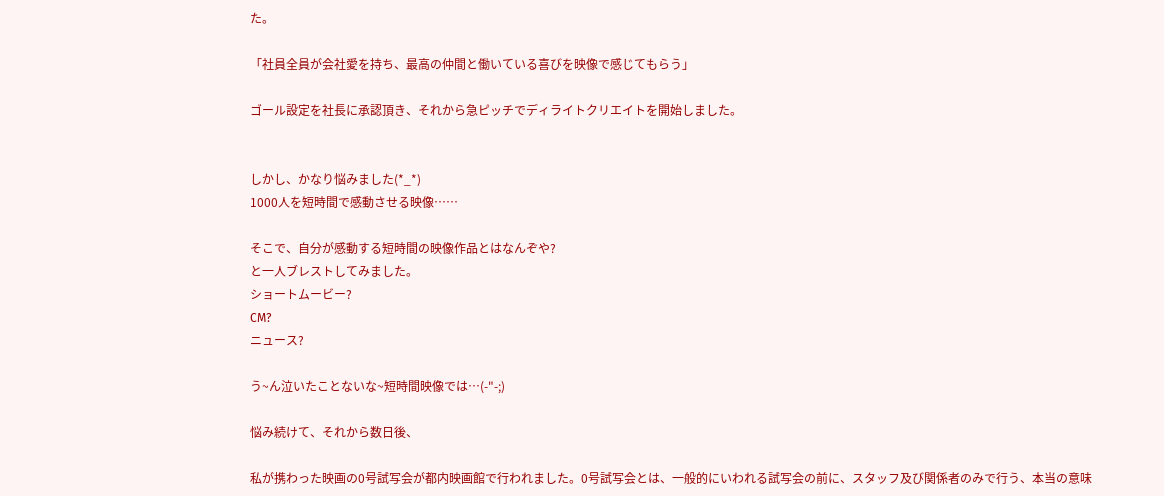た。

「社員全員が会社愛を持ち、最高の仲間と働いている喜びを映像で感じてもらう」

ゴール設定を社長に承認頂き、それから急ピッチでディライトクリエイトを開始しました。


しかし、かなり悩みました(*_*)
1000人を短時間で感動させる映像……

そこで、自分が感動する短時間の映像作品とはなんぞや?
と一人ブレストしてみました。
ショートムービー?
CM?
ニュース?

う~ん泣いたことないな~短時間映像では…(-"-;)

悩み続けて、それから数日後、

私が携わった映画の0号試写会が都内映画館で行われました。0号試写会とは、一般的にいわれる試写会の前に、スタッフ及び関係者のみで行う、本当の意味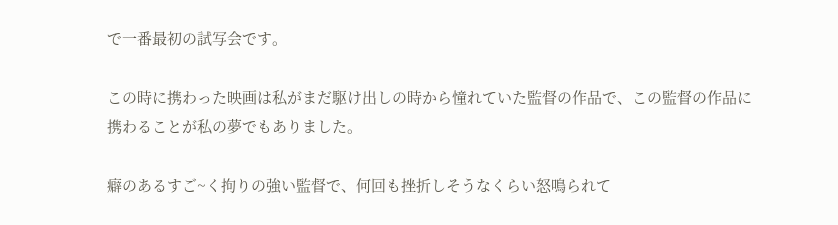で一番最初の試写会です。

この時に携わった映画は私がまだ駆け出しの時から憧れていた監督の作品で、この監督の作品に携わることが私の夢でもありました。

癖のあるすご~く拘りの強い監督で、何回も挫折しそうなくらい怒鳴られて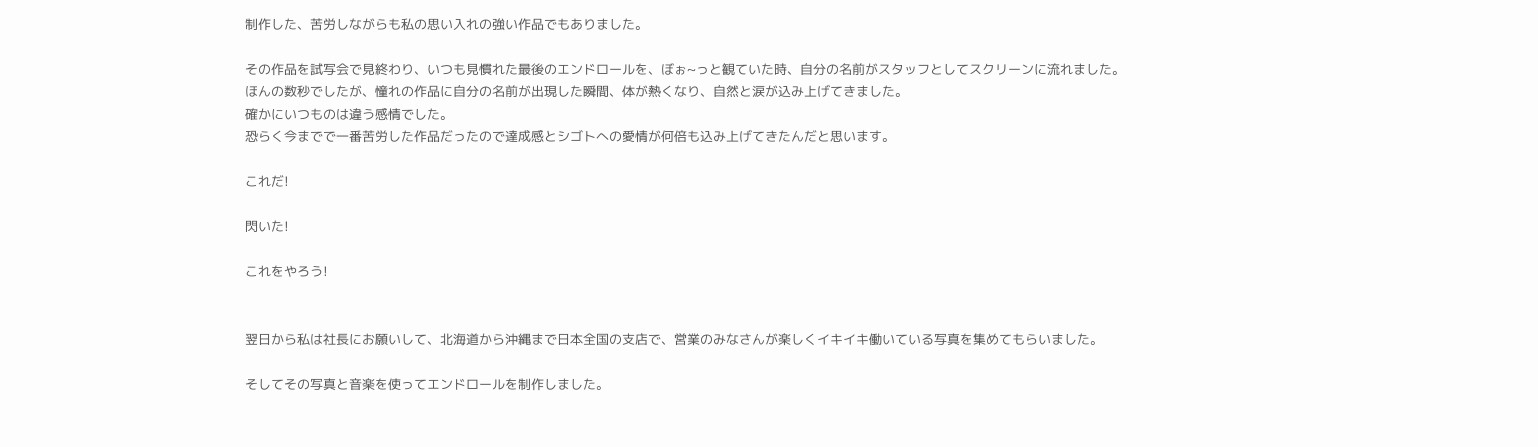制作した、苦労しながらも私の思い入れの強い作品でもありました。

その作品を試写会で見終わり、いつも見慣れた最後のエンドロールを、ぼぉ~っと観ていた時、自分の名前がスタッフとしてスクリーンに流れました。
ほんの数秒でしたが、憧れの作品に自分の名前が出現した瞬間、体が熱くなり、自然と涙が込み上げてきました。
確かにいつものは違う感情でした。
恐らく今までで一番苦労した作品だったので達成感とシゴトへの愛情が何倍も込み上げてきたんだと思います。

これだ!

閃いた!

これをやろう!


翌日から私は社長にお願いして、北海道から沖縄まで日本全国の支店で、営業のみなさんが楽しくイキイキ働いている写真を集めてもらいました。

そしてその写真と音楽を使ってエンドロールを制作しました。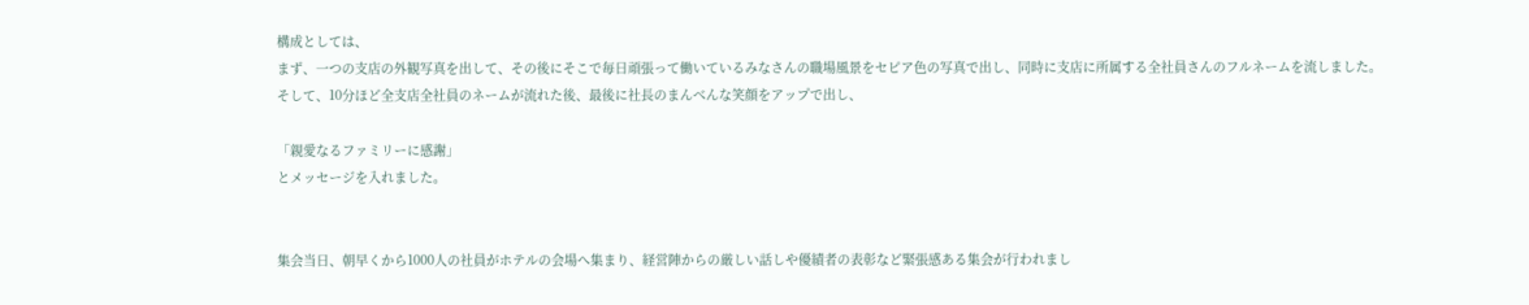構成としては、
まず、一つの支店の外観写真を出して、その後にそこで毎日頑張って働いているみなさんの職場風景をセピア色の写真で出し、同時に支店に所属する全社員さんのフルネームを流しました。
そして、10分ほど全支店全社員のネームが流れた後、最後に社長のまんべんな笑顔をアップで出し、

「親愛なるファミリーに感謝」
とメッセージを入れました。


集会当日、朝早くから1000人の社員がホテルの会場へ集まり、経営陣からの厳しい話しや優績者の表彰など緊張感ある集会が行われまし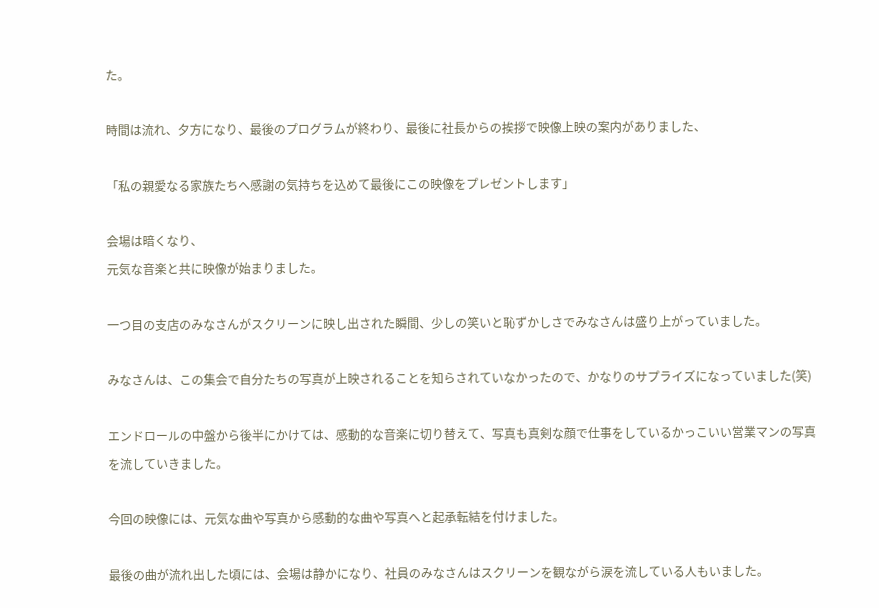た。

時間は流れ、夕方になり、最後のプログラムが終わり、最後に社長からの挨拶で映像上映の案内がありました、

「私の親愛なる家族たちへ感謝の気持ちを込めて最後にこの映像をプレゼントします」

会場は暗くなり、
元気な音楽と共に映像が始まりました。

一つ目の支店のみなさんがスクリーンに映し出された瞬間、少しの笑いと恥ずかしさでみなさんは盛り上がっていました。

みなさんは、この集会で自分たちの写真が上映されることを知らされていなかったので、かなりのサプライズになっていました(笑)

エンドロールの中盤から後半にかけては、感動的な音楽に切り替えて、写真も真剣な顔で仕事をしているかっこいい営業マンの写真を流していきました。

今回の映像には、元気な曲や写真から感動的な曲や写真へと起承転結を付けました。

最後の曲が流れ出した頃には、会場は静かになり、社員のみなさんはスクリーンを観ながら涙を流している人もいました。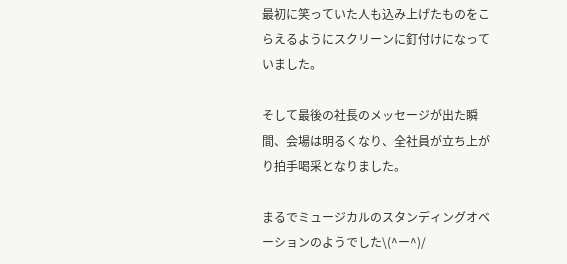最初に笑っていた人も込み上げたものをこらえるようにスクリーンに釘付けになっていました。

そして最後の社長のメッセージが出た瞬間、会場は明るくなり、全社員が立ち上がり拍手喝采となりました。

まるでミュージカルのスタンディングオベーションのようでした\(^ー^)/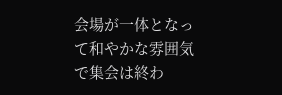会場が一体となって和やかな雰囲気で集会は終わ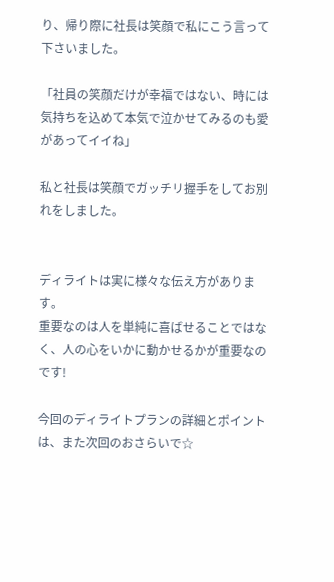り、帰り際に社長は笑顔で私にこう言って下さいました。

「社員の笑顔だけが幸福ではない、時には気持ちを込めて本気で泣かせてみるのも愛があってイイね」

私と社長は笑顔でガッチリ握手をしてお別れをしました。


ディライトは実に様々な伝え方があります。
重要なのは人を単純に喜ばせることではなく、人の心をいかに動かせるかが重要なのです!

今回のディライトプランの詳細とポイントは、また次回のおさらいで☆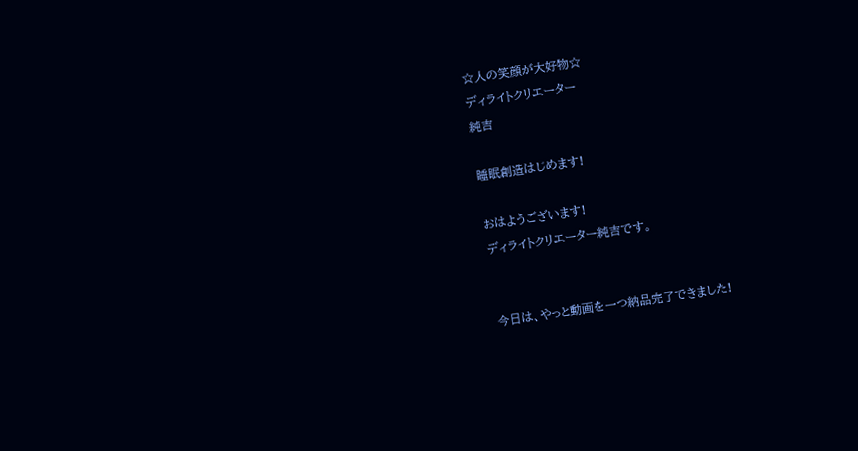☆人の笑顔が大好物☆
ディライトクリエーター
純吉

睡眠創造はじめます!

おはようございます!
ディライトクリエーター純吉です。


今日は、やっと動画を一つ納品完了できました!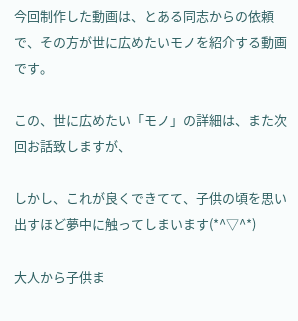今回制作した動画は、とある同志からの依頼で、その方が世に広めたいモノを紹介する動画です。

この、世に広めたい「モノ」の詳細は、また次回お話致しますが、

しかし、これが良くできてて、子供の頃を思い出すほど夢中に触ってしまいます(*^▽^*)

大人から子供ま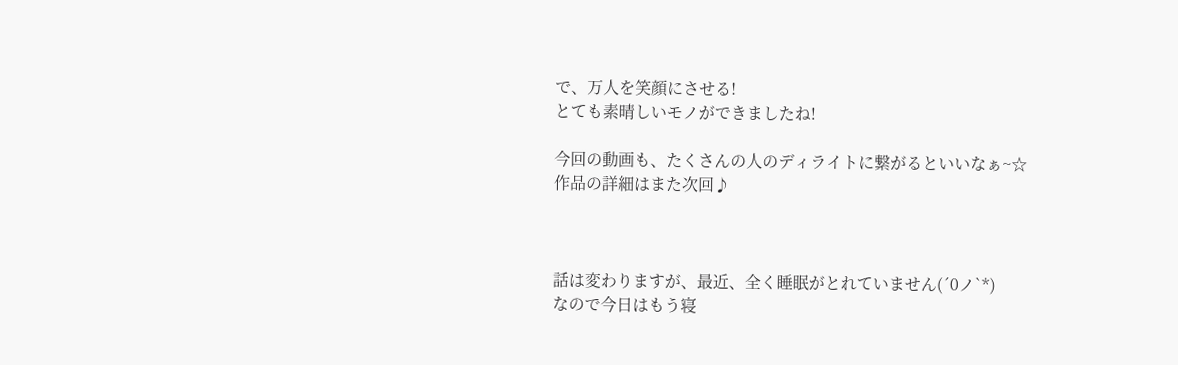で、万人を笑顔にさせる!
とても素晴しいモノができましたね!

今回の動画も、たくさんの人のディライトに繋がるといいなぁ~☆
作品の詳細はまた次回♪



話は変わりますが、最近、全く睡眠がとれていません(´0ノ`*)
なので今日はもう寝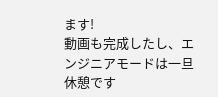ます!
動画も完成したし、エンジニアモードは一旦休憩です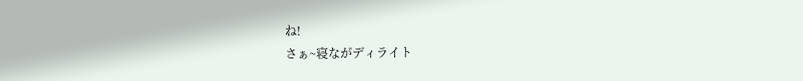ね!
さぁ~寝ながディライト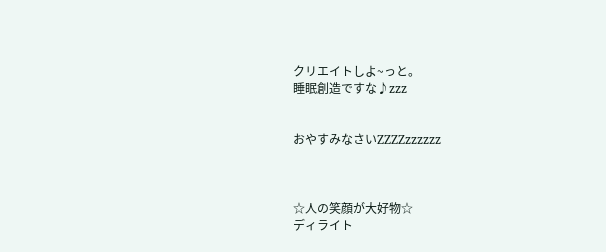クリエイトしよ~っと。
睡眠創造ですな♪zzz


おやすみなさいZZZZzzzzzz



☆人の笑顔が大好物☆
ディライト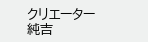クリエーター
純吉